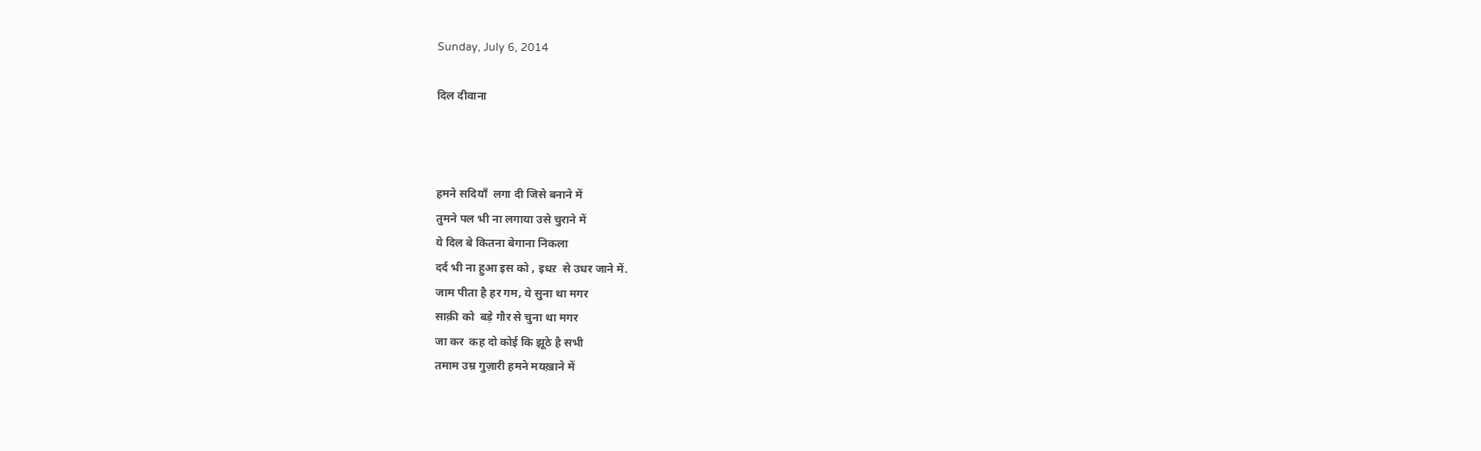Sunday, July 6, 2014

दिल दीवाना



हमने सदियाँ  लगा दी जिसे बनाने में
तुमने पल भी ना लगाया उसे चुराने में
ये दिल बे कितना बेगाना निकला
दर्द भी ना हुआ इस को , इधऱ  से उधर जाने में.
जाम पीता है हर गम, ये सुना था मगर
साक़ी को  बड़े गौर से चुना था मगर
जा कर  कह दो कोई कि झूठे है सभी
तमाम उम्र गुज़ारी हमने मयख़ाने में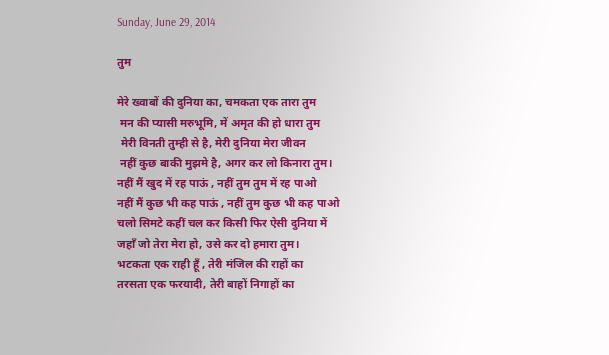Sunday, June 29, 2014

तुम

मेरे ख्वाबों की दुनिया का, चमकता एक तारा तुम
 मन की प्यासी मरुभूमि, में अमृत की हो धारा तुम
 मेरी विनती तुम्ही से है, मेरी दुनिया मेरा जीवन
 नहीं कुछ बाकी मुझमे है, अगर कर लो किनारा तुम।
नहीं मैं खुद में रह पाऊं , नहीं तुम तुम में रह पाओ
नहीं मैं कुछ भी कह पाऊं , नहीं तुम कुछ भी कह पाओ
चलो सिमटे कहीं चल कर किसी फिर ऐसी दुनिया में
जहाँ जो तेरा मेरा हो, उसे कर दो हमारा तुम।
भटकता एक राही हूँ , तेरी मंजिल की राहों का
तरसता एक फरयादी, तेरी बाहों निगाहों का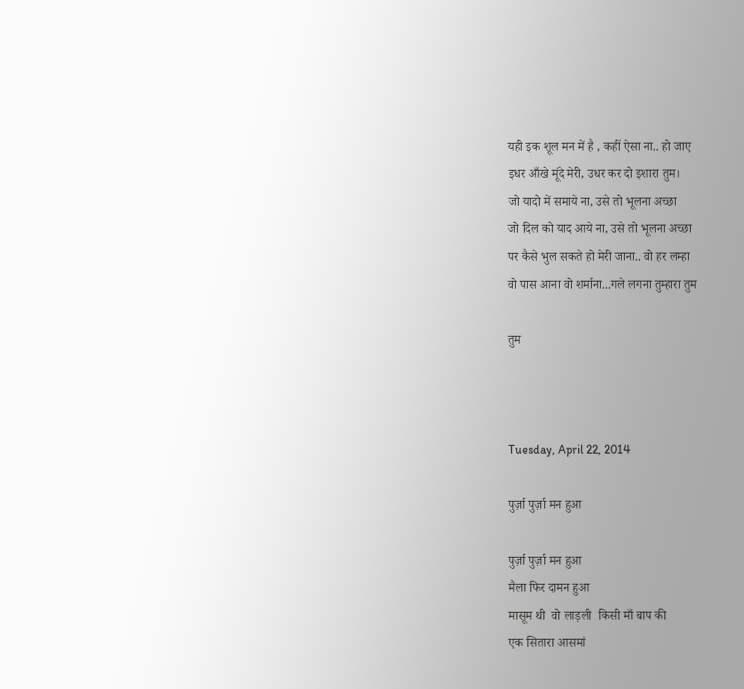यही इक शूल मन में है , कहीं ऐसा ना.. हो जाए
इधर आँखे मूंदे मेरी, उधर कर दो इशारा तुम।
जो यादो में समाये ना, उसे तो भूलना अच्छा
जो दिल को याद आये ना, उसे तो भूलना अच्छा
पर कैसे भुल सकते हो मेरी जाना.. वो हर लम्हा
वो पास आना वो शर्माना...गले लगना तुम्हारा तुम

तुम



Tuesday, April 22, 2014

पुर्ज़ा पुर्ज़ा मन हुआ

पुर्ज़ा पुर्ज़ा मन हुआ
मैला फिर दामन हुआ
मासूम थी  वो लाड़ली  किसी माँ बाप की
एक सितारा आसमां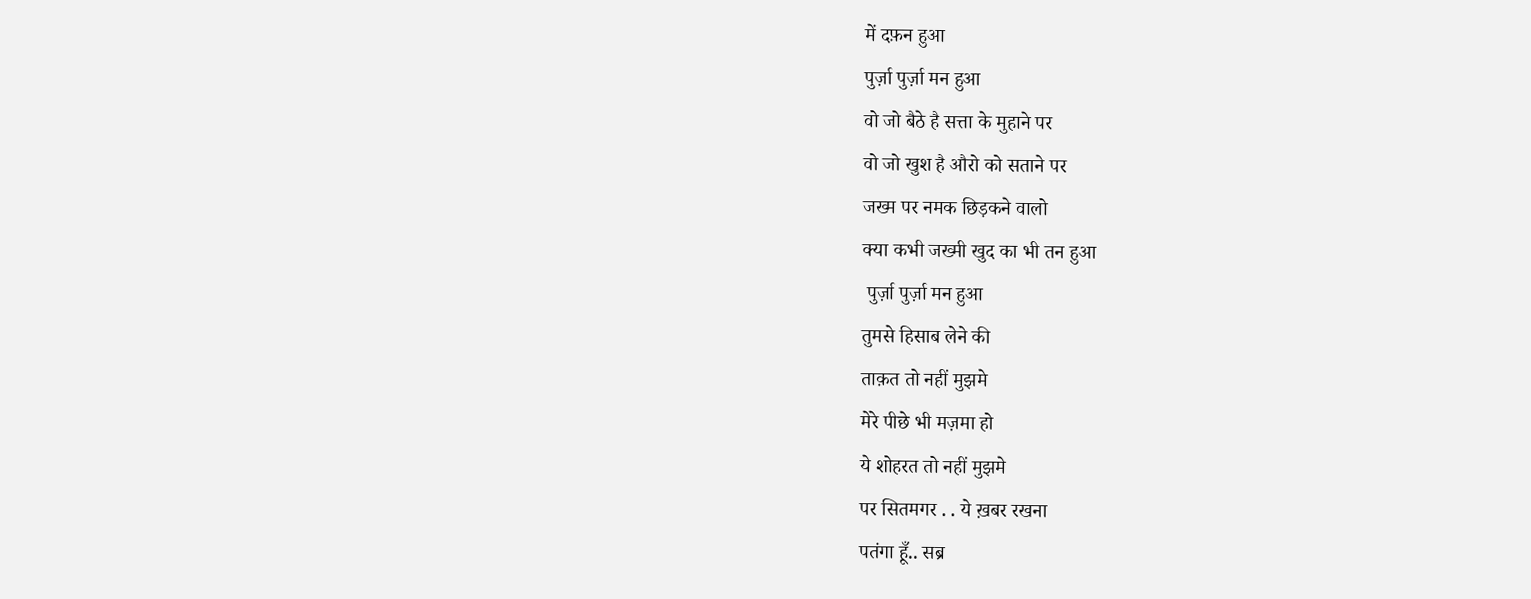में दफ़न हुआ
पुर्ज़ा पुर्ज़ा मन हुआ
वो जो बैठे है सत्ता के मुहाने पर
वो जो खुश है औरो को सताने पर
जख्म पर नमक छिड़कने वालो
क्या कभी जख्मी खुद का भी तन हुआ
 पुर्ज़ा पुर्ज़ा मन हुआ
तुमसे हिसाब लेने की
ताक़त तो नहीं मुझमे
मेरे पीछे भी मज़मा हो
ये शोहरत तो नहीं मुझमे
पर सितमगर . . ये ख़बर रखना
पतंगा हूँ.. सब्र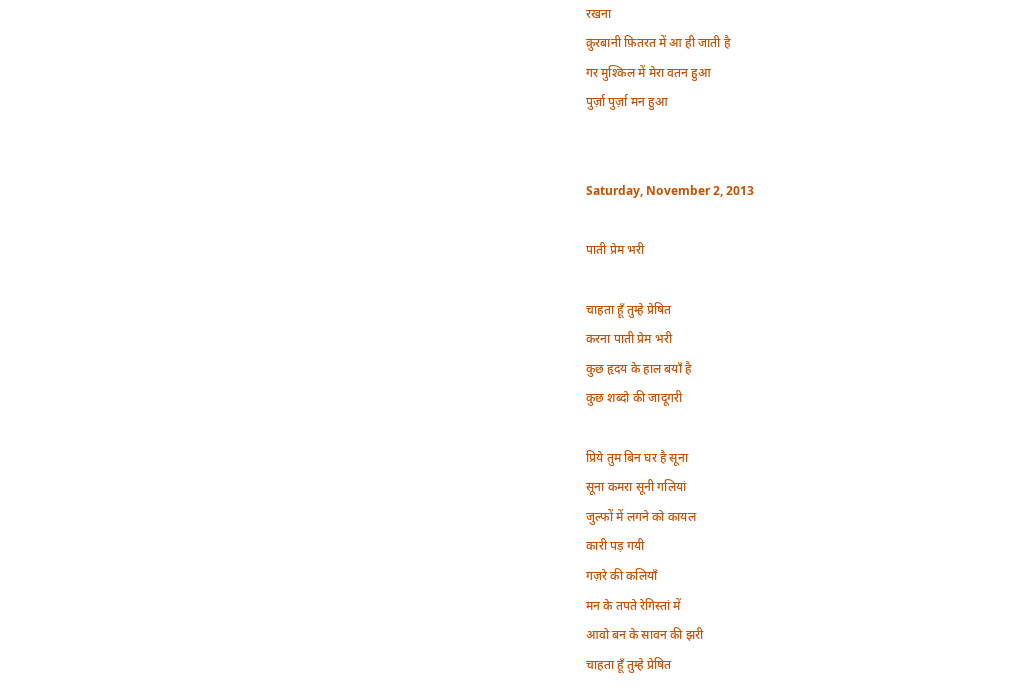रखना
क़ुरबानी फ़ितरत में आ ही जाती है
गर मुश्किल में मेरा वतन हुआ
पुर्ज़ा पुर्ज़ा मन हुआ


Saturday, November 2, 2013

पाती प्रेम भरी

चाहता हूँ तुम्हे प्रेषित
करना पाती प्रेम भरी
कुछ हृदय के हाल बयाँ है
कुछ शब्दो की जादूगरी

प्रिये तुम बिन घर है सूना
सूना कमरा सूनी गलियां
जुल्फों में लगने को कायल
कारी पड़ गयी
गज़रे की कलियाँ
मन के तपते रेगिस्तां में
आवो बन के सावन की झरी
चाहता हूँ तुम्हे प्रेषित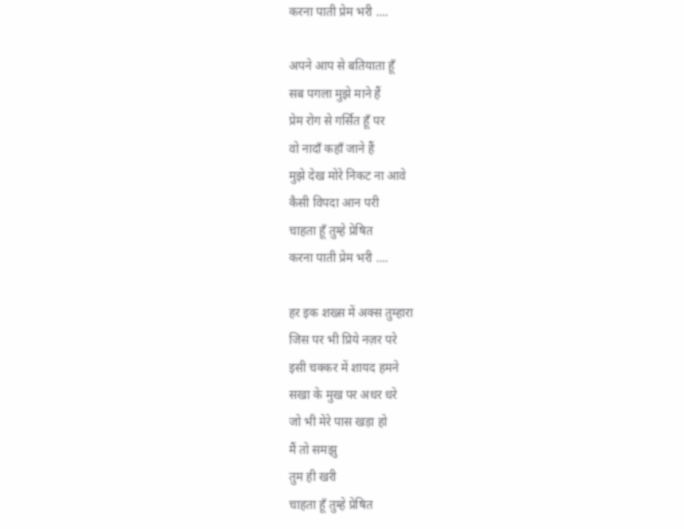करना पाती प्रेम भरी ....

अपने आप से बतियाता हूँ
सब पगला मुझे माने हैं
प्रेम रोग से गर्सित हूँ पर
वो नादाँ कहाँ जाने हैं
मुझे देख मोरे निकट ना आवे
कैसी विपदा आन परी
चाहता हूँ तुम्हे प्रेषित
करना पाती प्रेम भरी ....

हर इक शख्स में अक्स तुम्हारा
जिस पर भी प्रिये नज़र परे
इसी चक्कर में शायद हमने
सखा के मुख पर अधर धरे
जो भी मेरे पास खड़ा हो
मैं तो समझु
तुम ही खरी
चाहता हूँ तुम्हे प्रेषित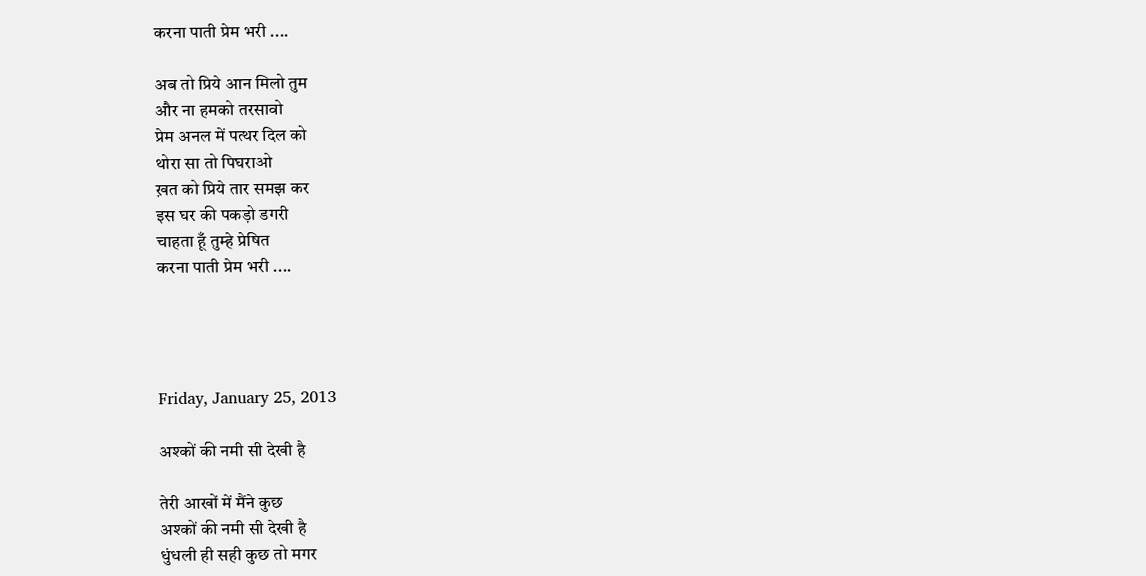करना पाती प्रेम भरी ....

अब तो प्रिये आन मिलो तुम
और ना हमको तरसावो
प्रेम अनल में पत्थर दिल को
थोरा सा तो पिघराओ
ख़त को प्रिये तार समझ कर
इस घर की पकड़ो डगरी
चाहता हूँ तुम्हे प्रेषित
करना पाती प्रेम भरी ....




Friday, January 25, 2013

अश्कों की नमी सी देखी है

तेरी आखों में मैंने कुछ
अश्कों की नमी सी देखी है
धुंधली ही सही कुछ तो मगर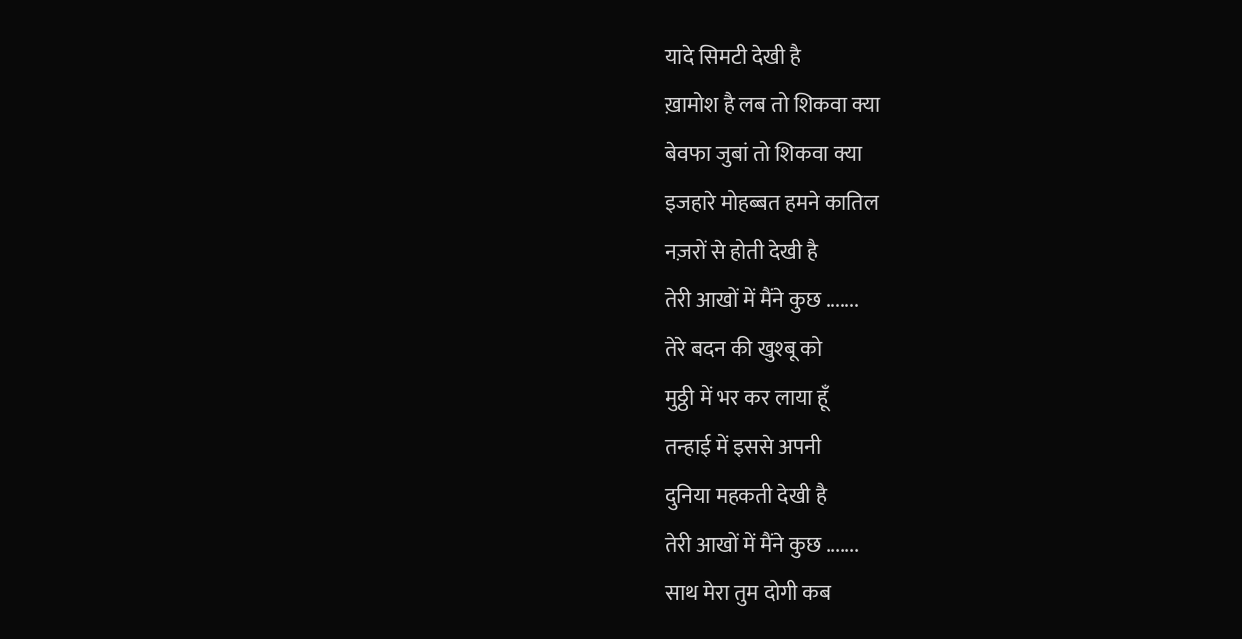यादे सिमटी देखी है
ख़ामोश है लब तो शिकवा क्या
बेवफा जुबां तो शिकवा क्या
इजहारे मोहब्बत हमने कातिल
नज़रों से होती देखी है
तेरी आखों में मैंने कुछ .......
तेरे बदन की खुश्बू को
मुठ्ठी में भर कर लाया हूँ
तन्हाई में इससे अपनी
दुनिया महकती देखी है
तेरी आखों में मैंने कुछ .......
साथ मेरा तुम दोगी कब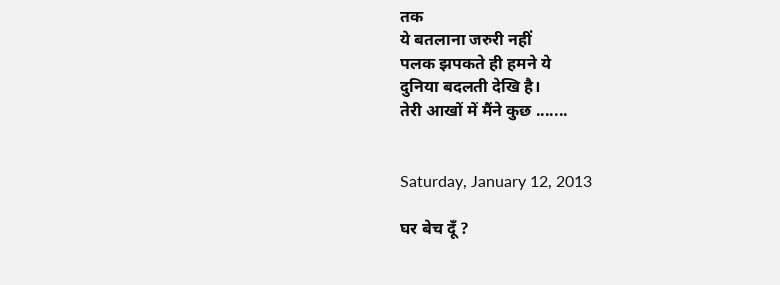तक
ये बतलाना जरुरी नहीं
पलक झपकते ही हमने ये
दुनिया बदलती देखि है।
तेरी आखों में मैंने कुछ .......


Saturday, January 12, 2013

घर बेच दूँ ?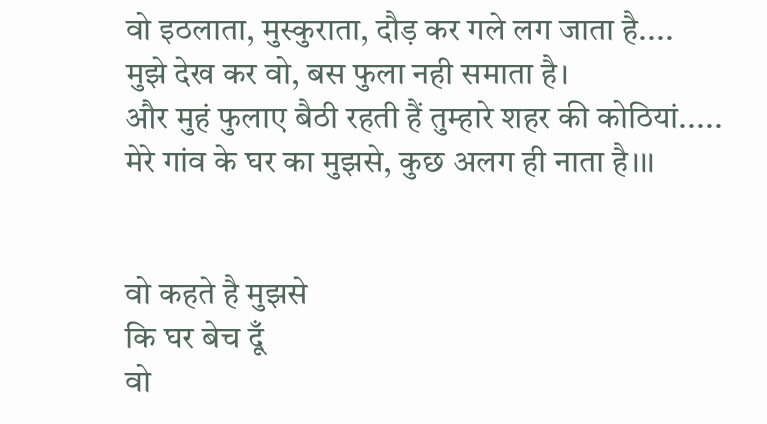वो इठलाता, मुस्कुराता, दौड़ कर गले लग जाता है....
मुझे देख कर वो, बस फुला नही समाता है।
और मुहं फुलाए बैठी रहती हैं तुम्हारे शहर की कोठियां.....
मेरे गांव के घर का मुझसे, कुछ अलग ही नाता है।।।


वो कहते है मुझसे
कि घर बेच दूँ
वो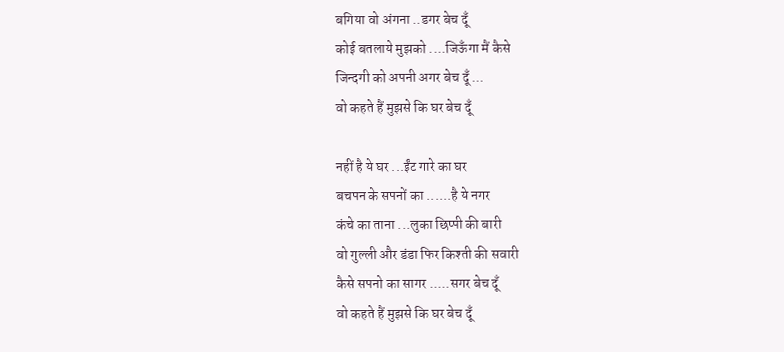बगिया वो अंगना ..डगर बेच दूँ
कोई बतलाये मुझको ....जिऊँगा मैं कैसे
जिन्दगी को अपनी अगर बेच दूँ ...
वो कहते हैं मुझसे कि घर बेच दूँ

नहीं है ये घर ...ईंट गारे का घर
बचपन के सपनों का ......है ये नगर
कंचे का ताना ...लुका छिप्पी की बारी
वो गुल्ली और डंडा फिर किश्ती की सवारी
कैसे सपनो का सागर .....सगर बेच दूँ
वो कहते हैं मुझसे कि घर बेच दूँ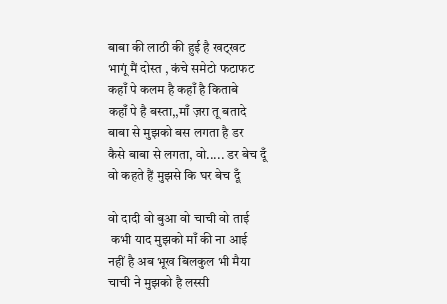बाबा की लाठी की हुई है खट्खट
भागूं मैं दोस्त , कंचे समेटो फटाफट
कहाँ पे कलम है कहाँ है किताबे
कहाँ पे है बस्ता,,माँ ज़रा तू बतादे
बाबा से मुझको बस लगता है डर
कैसे बाबा से लगता, वो..... डर बेच दूँ
वो कहते हैं मुझसे कि घर बेच दूँ

वो दादी वो बुआ वो चाची वो ताई
 कभी याद मुझको माँ की ना आई
नहीं है अब भूख बिलकुल भी मैया
चाची ने मुझको है लस्सी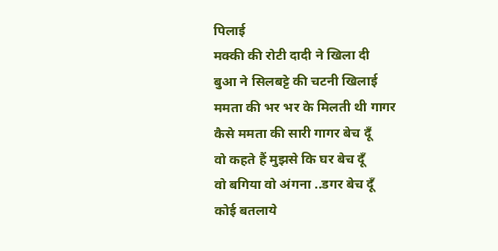पिलाई
मक्की की रोटी दादी ने खिला दी
बुआ ने सिलबट्टे की चटनी खिलाई
ममता की भर भर के मिलती थी गागर
कैसे ममता की सारी गागर बेच दूँ
वो कहते हैं मुझसे कि घर बेच दूँ
वो बगिया वो अंगना ..डगर बेच दूँ
कोई बतलाये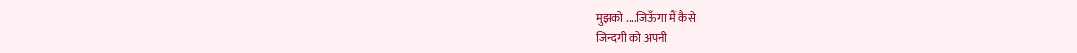मुझको ....जिऊँगा मैं कैसे
जिन्दगी को अपनी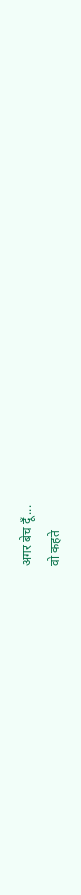अगर बेच दूँ ...
वो कहते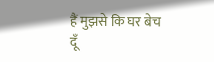हैं मुझसे कि घर बेच दूँ